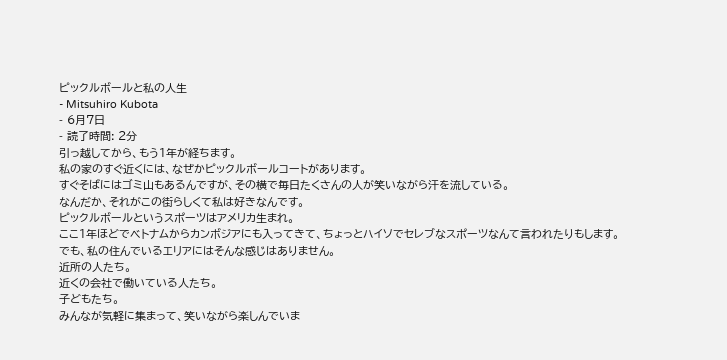ピックルボールと私の人生
- Mitsuhiro Kubota
- 6月7日
- 読了時間: 2分
引っ越してから、もう1年が経ちます。
私の家のすぐ近くには、なぜかピックルボールコートがあります。
すぐそばにはゴミ山もあるんですが、その横で毎日たくさんの人が笑いながら汗を流している。
なんだか、それがこの街らしくて私は好きなんです。
ピックルボールというスポーツはアメリカ生まれ。
ここ1年ほどでベトナムからカンボジアにも入ってきて、ちょっとハイソでセレブなスポーツなんて言われたりもします。
でも、私の住んでいるエリアにはそんな感じはありません。
近所の人たち。
近くの会社で働いている人たち。
子どもたち。
みんなが気軽に集まって、笑いながら楽しんでいま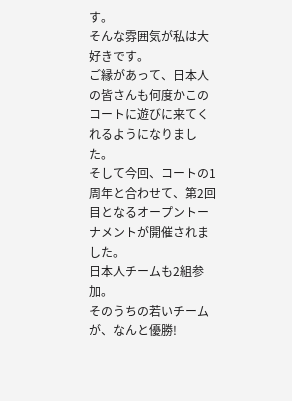す。
そんな雰囲気が私は大好きです。
ご縁があって、日本人の皆さんも何度かこのコートに遊びに来てくれるようになりました。
そして今回、コートの1周年と合わせて、第2回目となるオープントーナメントが開催されました。
日本人チームも2組参加。
そのうちの若いチームが、なんと優勝!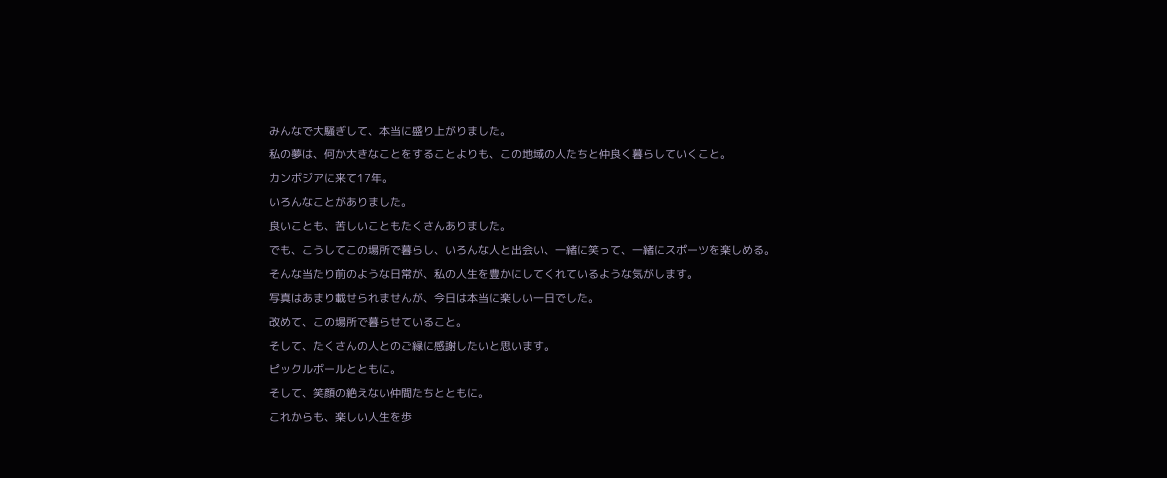みんなで大騒ぎして、本当に盛り上がりました。
私の夢は、何か大きなことをすることよりも、この地域の人たちと仲良く暮らしていくこと。
カンボジアに来て17年。
いろんなことがありました。
良いことも、苦しいこともたくさんありました。
でも、こうしてこの場所で暮らし、いろんな人と出会い、一緒に笑って、一緒にスポーツを楽しめる。
そんな当たり前のような日常が、私の人生を豊かにしてくれているような気がします。
写真はあまり載せられませんが、今日は本当に楽しい一日でした。
改めて、この場所で暮らせていること。
そして、たくさんの人とのご縁に感謝したいと思います。
ピックルボールとともに。
そして、笑顔の絶えない仲間たちとともに。
これからも、楽しい人生を歩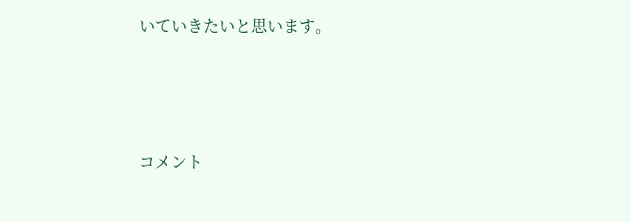いていきたいと思います。





コメント